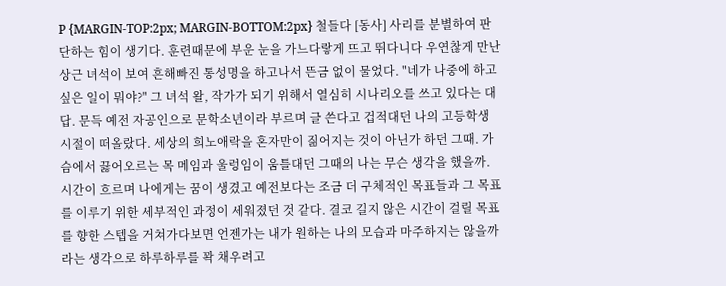P {MARGIN-TOP:2px; MARGIN-BOTTOM:2px} 철들다 [동사] 사리를 분별하여 판단하는 힘이 생기다. 훈련때문에 부운 눈을 가느다랗게 뜨고 뛰다니다 우연찮게 만난 상근 녀석이 보여 흔해빠진 통성명을 하고나서 뜬금 없이 물었다. "네가 나중에 하고 싶은 일이 뭐야?" 그 녀석 왈, 작가가 되기 위해서 열심히 시나리오를 쓰고 있다는 대답. 문득 예전 자공인으로 문학소년이라 부르며 글 쓴다고 겁적대던 나의 고등학생 시절이 떠올랐다. 세상의 희노애락을 혼자만이 짊어지는 것이 아닌가 하던 그때. 가슴에서 끓어오르는 목 메임과 울렁임이 움틀대던 그때의 나는 무슨 생각을 했을까. 시간이 흐르며 나에게는 꿈이 생겼고 예전보다는 조금 더 구체적인 목표들과 그 목표를 이루기 위한 세부적인 과정이 세워졌던 것 같다. 결코 길지 않은 시간이 걸릴 목표를 향한 스텝을 거쳐가다보면 언젠가는 내가 원하는 나의 모습과 마주하지는 않을까라는 생각으로 하루하루를 꽉 채우려고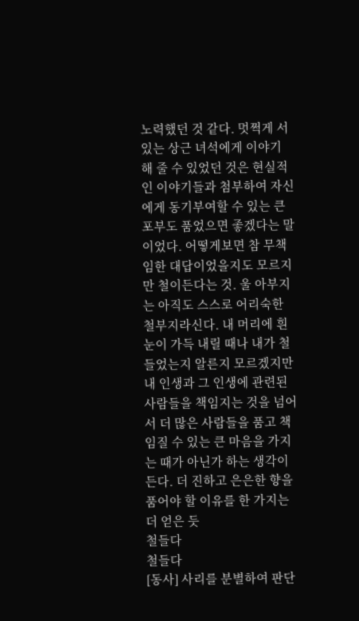노력했던 것 같다. 멋쩍게 서있는 상근 녀석에게 이야기 해 줄 수 있었던 것은 현실적인 이야기들과 첨부하여 자신에게 동기부여할 수 있는 큰 포부도 품었으면 좋겠다는 말이었다. 어떻게보면 참 무책임한 대답이었을지도 모르지만 철이든다는 것. 울 아부지는 아직도 스스로 어리숙한 철부지라신다. 내 머리에 흰 눈이 가득 내릴 때나 내가 철들었는지 알른지 모르겠지만 내 인생과 그 인생에 관련된 사람들을 책임지는 것을 넘어서 더 많은 사람들을 품고 책임질 수 있는 큰 마음을 가지는 때가 아닌가 하는 생각이든다. 더 진하고 은은한 향을 품어야 할 이유를 한 가지는 더 얻은 듯
철들다
철들다
[동사] 사리를 분별하여 판단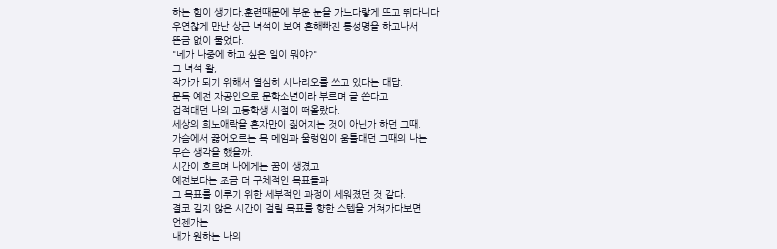하는 힘이 생기다.훈련때문에 부운 눈을 가느다랗게 뜨고 뛰다니다
우연찮게 만난 상근 녀석이 보여 흔해빠진 통성명을 하고나서
뜬금 없이 물었다.
"네가 나중에 하고 싶은 일이 뭐야?"
그 녀석 왈,
작가가 되기 위해서 열심히 시나리오를 쓰고 있다는 대답.
문득 예전 자공인으로 문학소년이라 부르며 글 쓴다고
겁적대던 나의 고등학생 시절이 떠올랐다.
세상의 희노애락을 혼자만이 짊어지는 것이 아닌가 하던 그때.
가슴에서 끓어오르는 목 메임과 울렁임이 움틀대던 그때의 나는
무슨 생각을 했을까.
시간이 흐르며 나에게는 꿈이 생겼고
예전보다는 조금 더 구체적인 목표들과
그 목표를 이루기 위한 세부적인 과정이 세워졌던 것 같다.
결코 길지 않은 시간이 걸릴 목표를 향한 스텝을 거쳐가다보면
언젠가는
내가 원하는 나의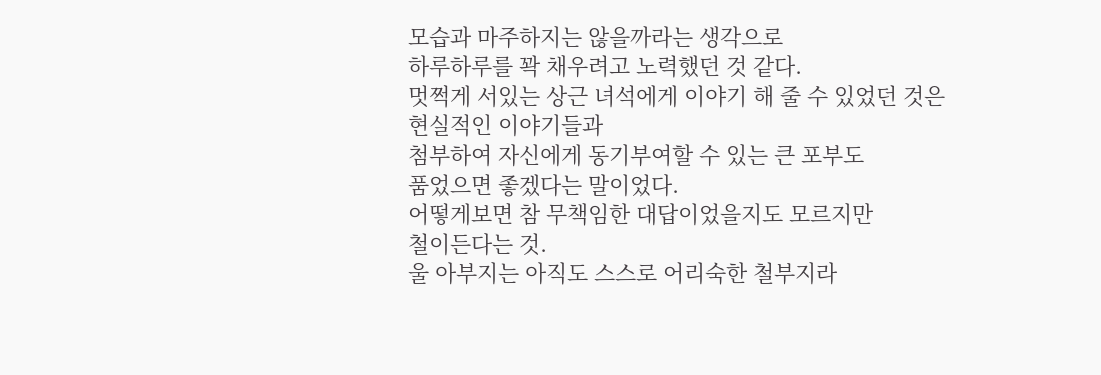모습과 마주하지는 않을까라는 생각으로
하루하루를 꽉 채우려고 노력했던 것 같다.
멋쩍게 서있는 상근 녀석에게 이야기 해 줄 수 있었던 것은
현실적인 이야기들과
첨부하여 자신에게 동기부여할 수 있는 큰 포부도
품었으면 좋겠다는 말이었다.
어떻게보면 참 무책임한 대답이었을지도 모르지만
철이든다는 것.
울 아부지는 아직도 스스로 어리숙한 철부지라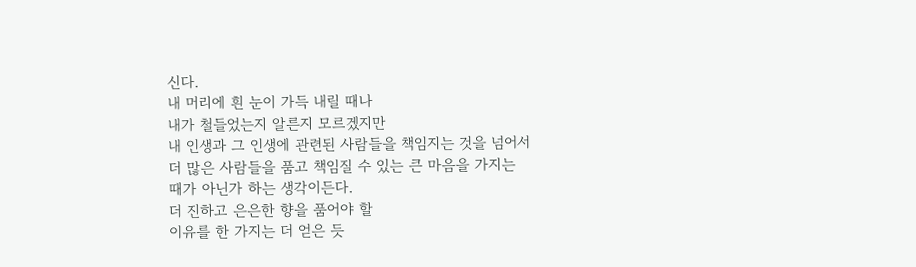신다.
내 머리에 흰 눈이 가득 내릴 때나
내가 철들었는지 알른지 모르겠지만
내 인생과 그 인생에 관련된 사람들을 책임지는 것을 넘어서
더 많은 사람들을 품고 책임질 수 있는 큰 마음을 가지는
때가 아닌가 하는 생각이든다.
더 진하고 은은한 향을 품어야 할
이유를 한 가지는 더 얻은 듯